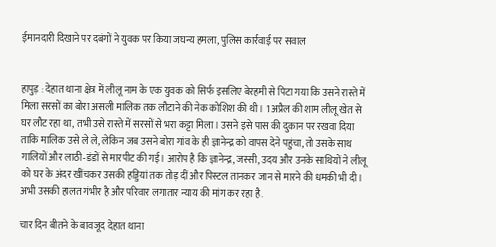ईमानदारी दिखाने पर दबंगों ने युवक पर किया जघन्य हमला, पुलिस कार्रवाई पर सवाल


हापुड़ : देहात थाना क्षेत्र में लीलू नाम के एक युवक को सिर्फ इसलिए बेरहमी से पिटा गया कि उसने रास्ते में मिला सरसों का बोरा असली मालिक तक लौटाने की नेक कोशिश की थी। 1 अप्रैल की शाम लीलू खेत से घर लौट रहा था, तभी उसे रास्ते में सरसों से भरा कट्टा मिला। उसने इसे पास की दुकान पर रखवा दिया ताकि मालिक उसे ले ले, लेकिन जब उसने बोरा गांव के ही ज्ञानेन्द्र को वापस देने पहुंचा, तो उसके साथ गालियों और लाठी‑डंडों से मारपीट की गई। आरोप है कि ज्ञानेन्द्र, जस्सी, उदय और उनके साथियों ने लीलू को घर के अंदर खींचकर उसकी हड्डियां तक तोड़ दीं और पिस्टल तानकर जान से मारने की धमकी भी दी। अभी उसकी हालत गंभीर है और परिवार लगातार न्याय की मांग कर रहा है.

चार दिन बीतने के बावजूद देहात थाना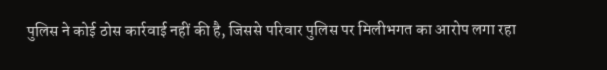पुलिस ने कोई ठोस कार्रवाई नहीं की है, जिससे परिवार पुलिस पर मिलीभगत का आरोप लगा रहा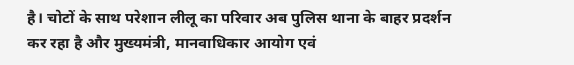है। चोटों के साथ परेशान लीलू का परिवार अब पुलिस थाना के बाहर प्रदर्शन कर रहा है और मुख्यमंत्री, मानवाधिकार आयोग एवं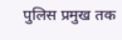पुलिस प्रमुख तक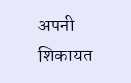अपनी शिकायत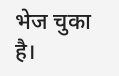भेज चुका है।